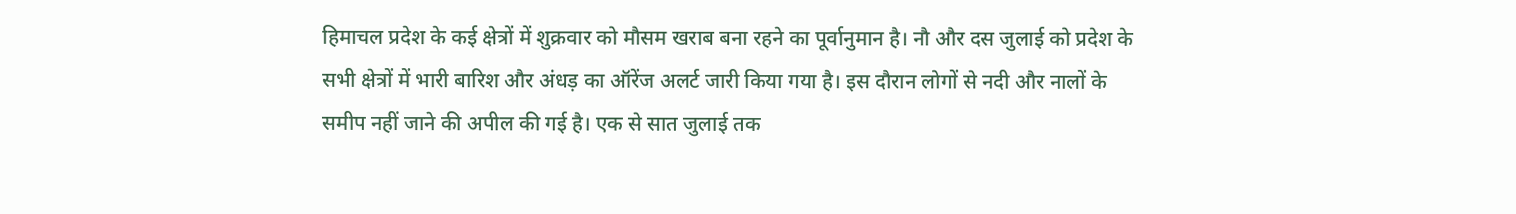हिमाचल प्रदेश के कई क्षेत्रों में शुक्रवार को मौसम खराब बना रहने का पूर्वानुमान है। नौ और दस जुलाई को प्रदेश के सभी क्षेत्रों में भारी बारिश और अंधड़ का ऑरेंज अलर्ट जारी किया गया है। इस दौरान लोगों से नदी और नालों के समीप नहीं जाने की अपील की गई है। एक से सात जुलाई तक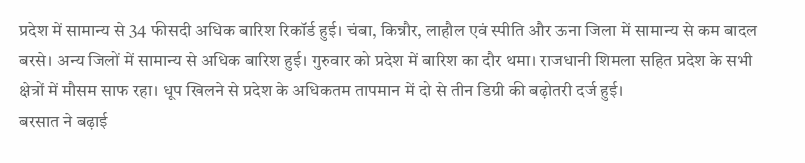प्रदेश में सामान्य से 34 फीसदी अधिक बारिश रिकॉर्ड हुई। चंबा, किन्नौर, लाहौल एवं स्पीति और ऊना जिला में सामान्य से कम बादल बरसे। अन्य जिलों में सामान्य से अधिक बारिश हुई। गुरुवार को प्रदेश में बारिश का दौर थमा। राजधानी शिमला सहित प्रदेश के सभी क्षेत्रों में मौसम साफ रहा। धूप खिलने से प्रदेश के अधिकतम तापमान में दो से तीन डिग्री की बढ़ोतरी दर्ज हुई।
बरसात ने बढ़ाई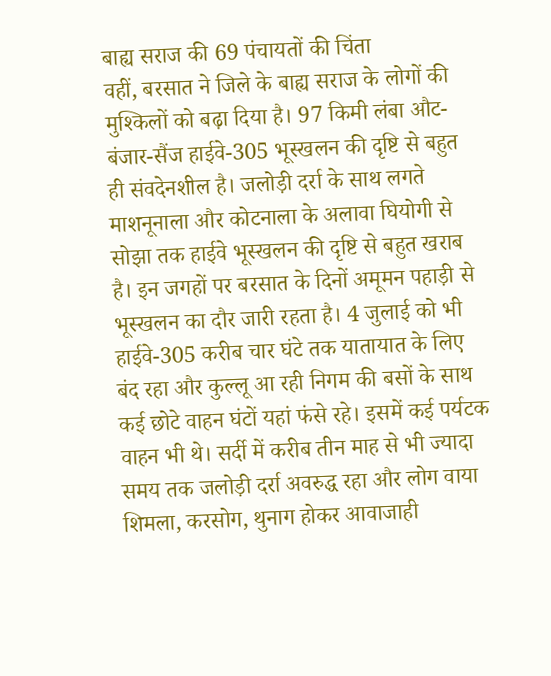बाह्य सराज की 69 पंचायतों की चिंता
वहीं, बरसात ने जिले के बाह्य सराज के लोगों की मुश्किलों को बढ़ा दिया है। 97 किमी लंबा औट-बंजार-सैंज हाईवे-305 भूस्खलन की दृष्टि से बहुत ही संवदेनशील है। जलोड़ी दर्रा के साथ लगते माशनूनाला और कोटनाला के अलावा घियोगी से सोझा तक हाईवे भूस्खलन की दृष्टि से बहुत खराब है। इन जगहों पर बरसात के दिनों अमूमन पहाड़ी से भूस्खलन का दौर जारी रहता है। 4 जुलाई को भी हाईवे-305 करीब चार घंटे तक यातायात के लिए बंद रहा और कुल्लू आ रही निगम की बसों के साथ कई छोटे वाहन घंटों यहां फंसे रहे। इसमें कई पर्यटक वाहन भी थे। सर्दी में करीब तीन माह से भी ज्यादा समय तक जलोड़ी दर्रा अवरुद्ध रहा और लोग वाया शिमला, करसोग, थुनाग होकर आवाजाही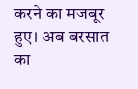करने का मजबूर हुए। अब बरसात का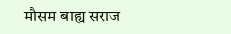मौसम बाह्य सराज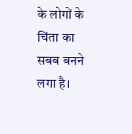के लोगों के चिंता का सबब बनने लगा है।